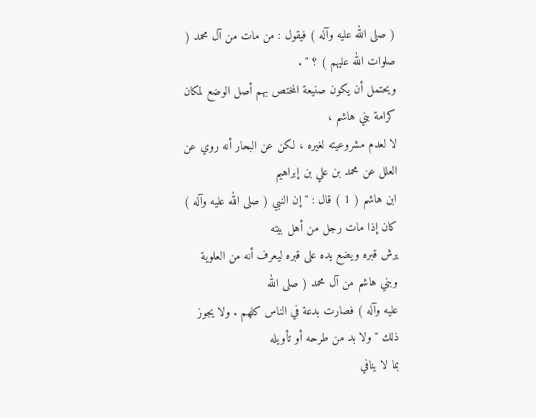( صلى الله عليه وآله ) فيقول : من مات من آل محمد ( صلوات الله عليهم ) ؟ " .
ويحتمل أن يكون صنيعة المختص بهم أصل الوضع لمكان كرامة بني هاشم ،
لا لعدم مشروعيته لغيره ، لكن عن البحار أنه روي عن العلل عن محمد بن علي بن إبراهيم
ابن هاشم ( 1 ) قال : " إن النبي ( صلى الله عليه وآله ) كان إذا مات رجل من أهل بيته
يرش قبره ويضع يده على قبره ليعرف أنه من العلوية وبني هاشم من آل محمد ( صلى الله
عليه وآله ) فصارت بدعة في الناس كلهم . ولا يجوز ذلك " ولا بد من طرحه أو تأويله
بما لا ينافي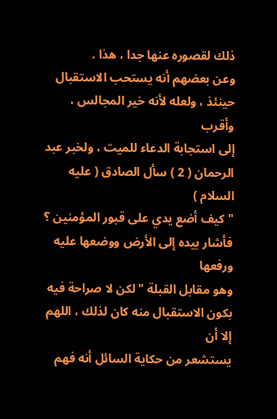ذلك لقصوره عنها جدا ، هذا .
وعن بعضهم أنه يستحب الاستقبال حينئذ ، ولعله لأنه خير المجالس ، وأقرب
إلى استجابة الدعاء للميت ، ولخبر عبد الرحمان ( 2 ) سأل الصادق ( عليه السلام )
" كيف أضع يدي على قبور المؤمنين ؟ فأشار بيده إلى الأرض ووضعها عليه ورفعها
وهو مقابل القبلة " لكن لا صراحة فيه بكون الاستقبال منه كان لذلك ، اللهم إلا أن
يستشعر من حكاية السائل أنه فهم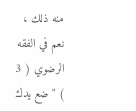منه ذلك ، نعم في الفقه الرضوي ( 3 ) " ضع يدك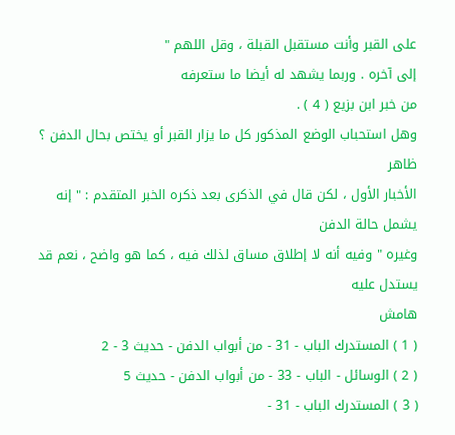على القبر وأنت مستقبل القبلة ، وقل اللهم "
إلى آخره . وربما يشهد له أيضا ما ستعرفه
من خبر ابن بزيع ( 4 ) .
وهل استحباب الوضع المذكور كل ما يزار القبر أو يختص بحال الدفن ؟ ظاهر
الأخبار الأول ، لكن قال في الذكرى بعد ذكره الخبر المتقدم : " إنه يشمل حالة الدفن
وغيره " وفيه أنه لا إطلاق مساق لذلك فيه ، كما هو واضح ، نعم قد يستدل عليه
هامش
( 1 ) المستدرك الباب - 31 - من أبواب الدفن - حديث 3 - 2
( 2 ) الوسائل - الباب - 33 - من أبواب الدفن - حديث 5
( 3 ) المستدرك الباب - 31 -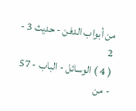من أبواب الدفن - حديث 3 - 2
( 4 ) الوسائل - الباب - 57 - من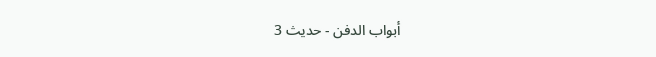أبواب الدفن - حديث 3